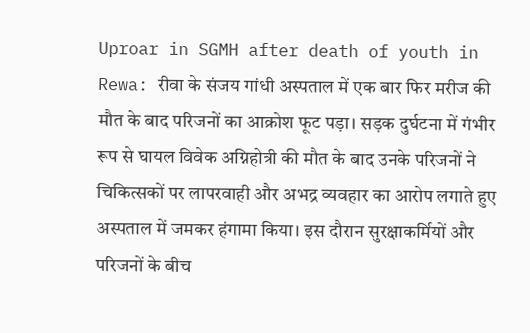Uproar in SGMH after death of youth in Rewa: रीवा के संजय गांधी अस्पताल में एक बार फिर मरीज की मौत के बाद परिजनों का आक्रोश फूट पड़ा। सड़क दुर्घटना में गंभीर रूप से घायल विवेक अग्निहोत्री की मौत के बाद उनके परिजनों ने चिकित्सकों पर लापरवाही और अभद्र व्यवहार का आरोप लगाते हुए अस्पताल में जमकर हंगामा किया। इस दौरान सुरक्षाकर्मियों और परिजनों के बीच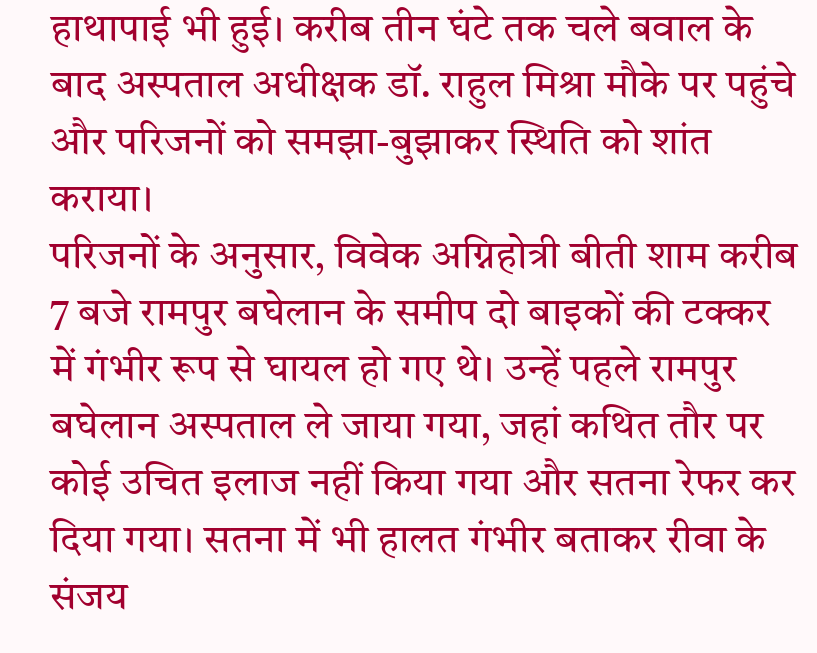हाथापाई भी हुई। करीब तीन घंटे तक चले बवाल के बाद अस्पताल अधीक्षक डॉ. राहुल मिश्रा मौके पर पहुंचे और परिजनों को समझा-बुझाकर स्थिति को शांत कराया।
परिजनों के अनुसार, विवेक अग्निहोत्री बीती शाम करीब 7 बजे रामपुर बघेलान के समीप दो बाइकों की टक्कर में गंभीर रूप से घायल हो गए थे। उन्हें पहले रामपुर बघेलान अस्पताल ले जाया गया, जहां कथित तौर पर कोई उचित इलाज नहीं किया गया और सतना रेफर कर दिया गया। सतना में भी हालत गंभीर बताकर रीवा के संजय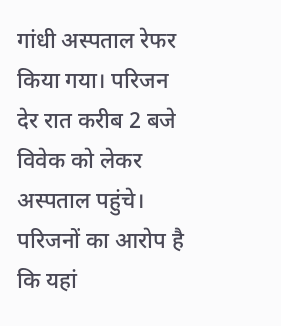गांधी अस्पताल रेफर किया गया। परिजन देर रात करीब 2 बजे विवेक को लेकर अस्पताल पहुंचे।
परिजनों का आरोप है कि यहां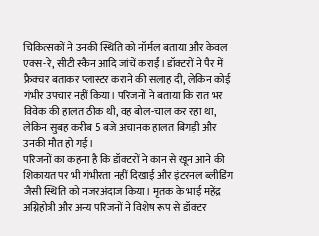चिकित्सकों ने उनकी स्थिति को नॉर्मल बताया और केवल एक्स-रे, सीटी स्कैन आदि जांचें कराईं। डॉक्टरों ने पैर में फ्रैक्चर बताकर प्लास्टर कराने की सलाह दी, लेकिन कोई गंभीर उपचार नहीं किया। परिजनों ने बताया कि रात भर विवेक की हालत ठीक थी, वह बोल-चाल कर रहा था, लेकिन सुबह करीब 5 बजे अचानक हालत बिगड़ी और उनकी मौत हो गई।
परिजनों का कहना है कि डॉक्टरों ने कान से खून आने की शिकायत पर भी गंभीरता नहीं दिखाई और इंटरनल ब्लीडिंग जैसी स्थिति को नजरअंदाज किया। मृतक के भाई महेंद्र अग्निहोत्री और अन्य परिजनों ने विशेष रूप से डॉक्टर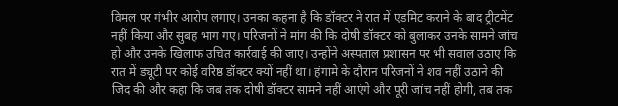विमल पर गंभीर आरोप लगाए। उनका कहना है कि डॉक्टर ने रात में एडमिट कराने के बाद ट्रीटमेंट नहीं किया और सुबह भाग गए। परिजनों ने मांग की कि दोषी डॉक्टर को बुलाकर उनके सामने जांच हो और उनके खिलाफ उचित कार्रवाई की जाए। उन्होंने अस्पताल प्रशासन पर भी सवाल उठाए कि रात में ड्यूटी पर कोई वरिष्ठ डॉक्टर क्यों नहीं था। हंगामे के दौरान परिजनों ने शव नहीं उठाने की जिद की और कहा कि जब तक दोषी डॉक्टर सामने नहीं आएंगे और पूरी जांच नहीं होगी, तब तक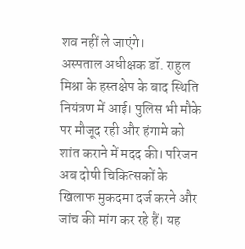शव नहीं ले जाएंगे।
अस्पताल अधीक्षक डॉ. राहुल मिश्रा के हस्तक्षेप के बाद स्थिति नियंत्रण में आई। पुलिस भी मौके पर मौजूद रही और हंगामे को शांत कराने में मदद की। परिजन अब दोषी चिकित्सकों के खिलाफ मुकदमा दर्ज करने और जांच की मांग कर रहे हैं। यह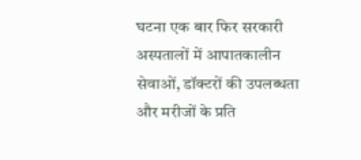घटना एक बार फिर सरकारी अस्पतालों में आपातकालीन सेवाओं, डॉक्टरों की उपलब्धता और मरीजों के प्रति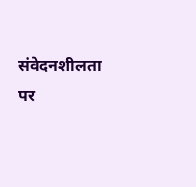संवेदनशीलता पर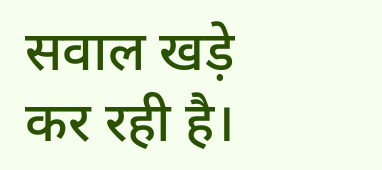सवाल खड़े कर रही है।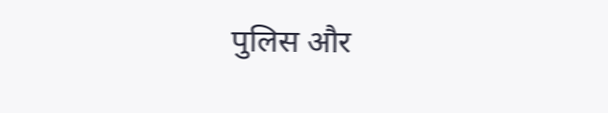पुलिस और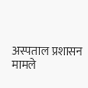अस्पताल प्रशासन मामले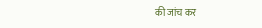की जांच कर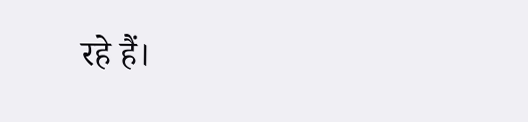रहे हैं।